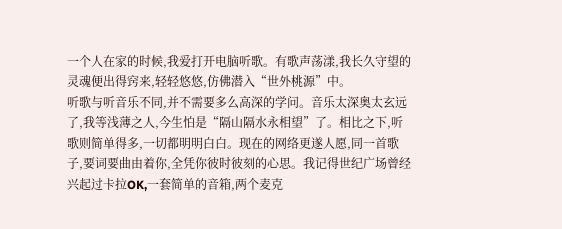一个人在家的时候,我爱打开电脑听歌。有歌声荡漾,我长久守望的灵魂便出得窍来,轻轻悠悠,仿佛潜入“世外桃源”中。
听歌与听音乐不同,并不需要多么高深的学问。音乐太深奥太玄远了,我等浅薄之人,今生怕是“隔山隔水永相望”了。相比之下,听歌则简单得多,一切都明明白白。现在的网络更遂人愿,同一首歌子,要词要曲由着你,全凭你彼时彼刻的心思。我记得世纪广场曾经兴起过卡拉OK,一套简单的音箱,两个麦克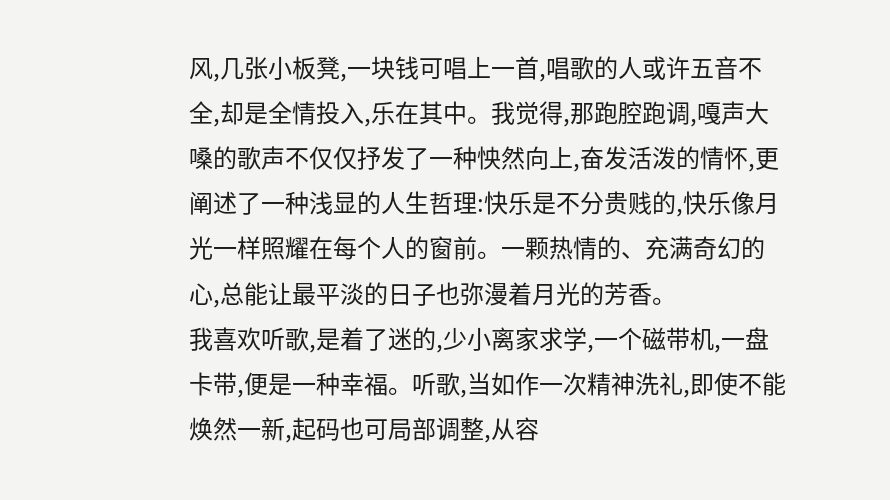风,几张小板凳,一块钱可唱上一首,唱歌的人或许五音不全,却是全情投入,乐在其中。我觉得,那跑腔跑调,嘎声大嗓的歌声不仅仅抒发了一种怏然向上,奋发活泼的情怀,更阐述了一种浅显的人生哲理:快乐是不分贵贱的,快乐像月光一样照耀在每个人的窗前。一颗热情的、充满奇幻的心,总能让最平淡的日子也弥漫着月光的芳香。
我喜欢听歌,是着了迷的,少小离家求学,一个磁带机,一盘卡带,便是一种幸福。听歌,当如作一次精神洗礼,即使不能焕然一新,起码也可局部调整,从容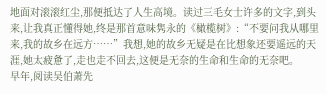地面对滚滚红尘,那便抵达了人生高境。读过三毛女士许多的文字,到头来,让我真正懂得她,终是那首意味隽永的《橄榄树》:“不要问我从哪里来,我的故乡在远方……”我想,她的故乡无疑是在比想象还要遥远的天涯,她太疲惫了,走也走不回去,这便是无奈的生命和生命的无奈吧。
早年,阅读吴伯萧先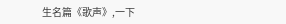生名篇《歌声》,一下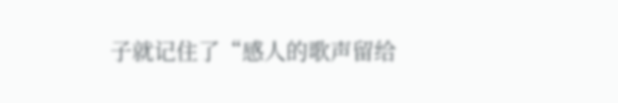子就记住了“感人的歌声留给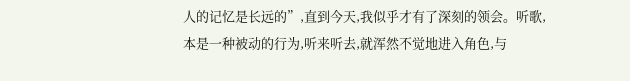人的记忆是长远的”,直到今天,我似乎才有了深刻的领会。听歌,本是一种被动的行为,听来听去,就浑然不觉地进入角色,与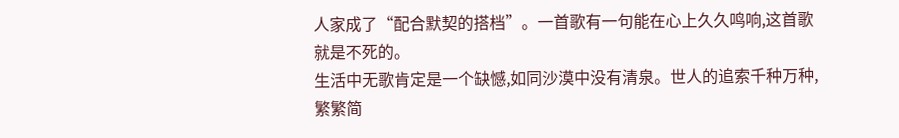人家成了“配合默契的搭档”。一首歌有一句能在心上久久鸣响,这首歌就是不死的。
生活中无歌肯定是一个缺憾,如同沙漠中没有清泉。世人的追索千种万种,繁繁简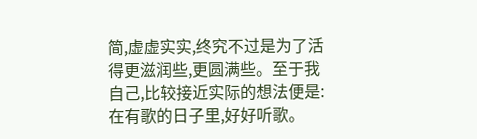简,虚虚实实,终究不过是为了活得更滋润些,更圆满些。至于我自己,比较接近实际的想法便是:在有歌的日子里,好好听歌。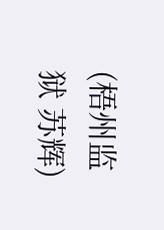(梧州监狱 苏辉)